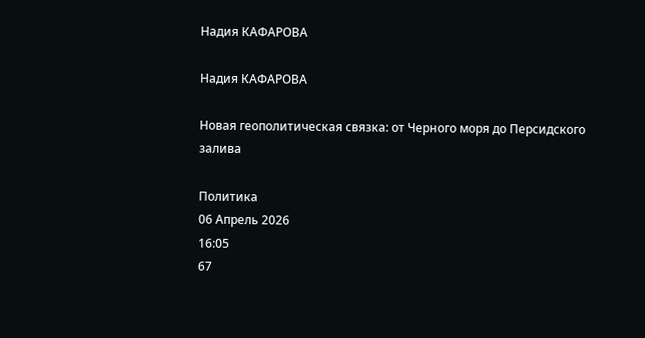Надия КАФАРОВА

Надия КАФАРОВА

Новая геополитическая связка: от Черного моря до Персидского залива

Политика
06 Апрель 2026
16:05
67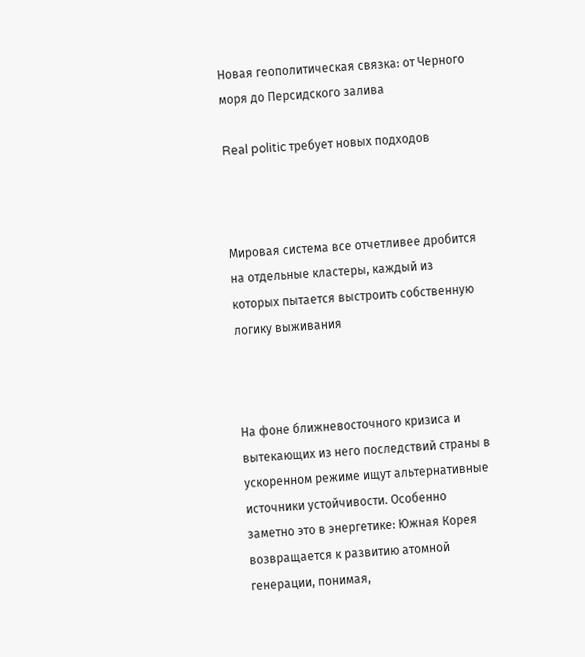Новая геополитическая связка: от Черного моря до Персидского залива

Real politic требует новых подходов



Мировая система все отчетливее дробится на отдельные кластеры, каждый из которых пытается выстроить собственную логику выживания



На фоне ближневосточного кризиса и вытекающих из него последствий страны в ускоренном режиме ищут альтернативные источники устойчивости. Особенно заметно это в энергетике: Южная Корея возвращается к развитию атомной генерации, понимая,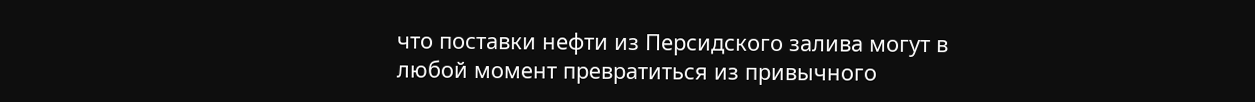что поставки нефти из Персидского залива могут в любой момент превратиться из привычного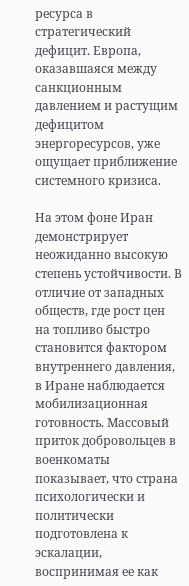ресурса в стратегический дефицит. Европа, оказавшаяся между санкционным давлением и растущим дефицитом энергоресурсов, уже ощущает приближение системного кризиса.

На этом фоне Иран демонстрирует неожиданно высокую степень устойчивости. В отличие от западных обществ, где рост цен на топливо быстро становится фактором внутреннего давления, в Иране наблюдается мобилизационная готовность. Массовый приток добровольцев в военкоматы показывает, что страна психологически и политически подготовлена к эскалации, воспринимая ее как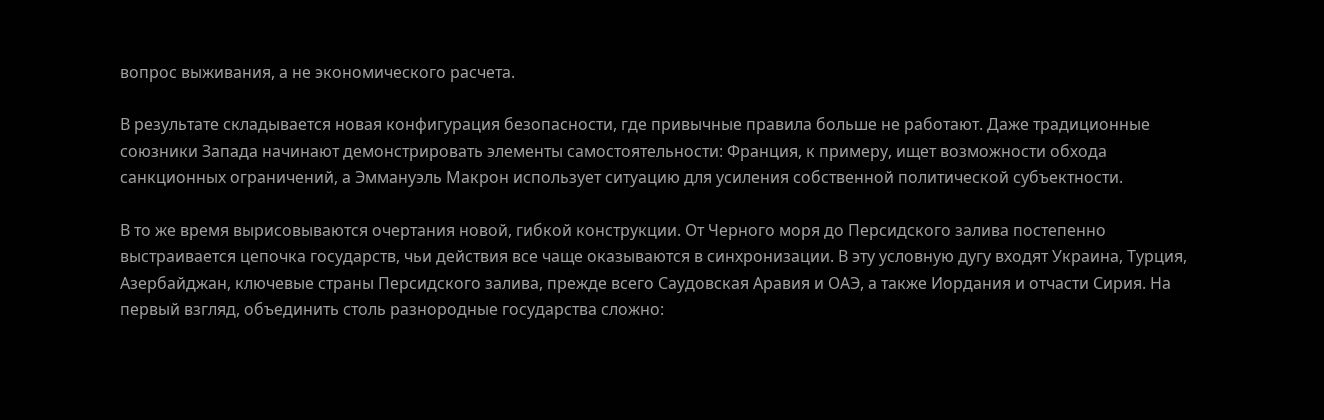вопрос выживания, а не экономического расчета.

В результате складывается новая конфигурация безопасности, где привычные правила больше не работают. Даже традиционные союзники Запада начинают демонстрировать элементы самостоятельности: Франция, к примеру, ищет возможности обхода санкционных ограничений, а Эммануэль Макрон использует ситуацию для усиления собственной политической субъектности.

В то же время вырисовываются очертания новой, гибкой конструкции. От Черного моря до Персидского залива постепенно выстраивается цепочка государств, чьи действия все чаще оказываются в синхронизации. В эту условную дугу входят Украина, Турция, Азербайджан, ключевые страны Персидского залива, прежде всего Саудовская Аравия и ОАЭ, а также Иордания и отчасти Сирия. На первый взгляд, объединить столь разнородные государства сложно: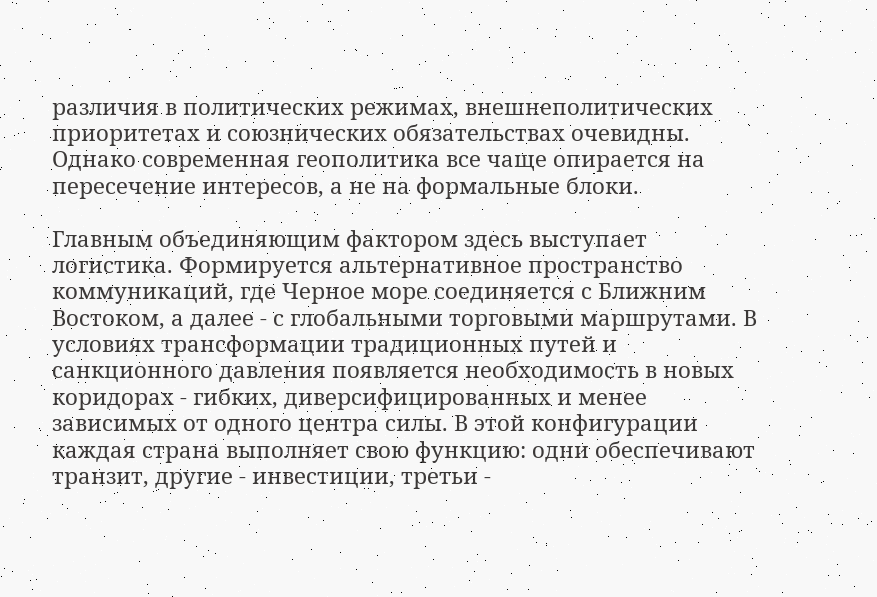различия в политических режимах, внешнеполитических приоритетах и союзнических обязательствах очевидны. Однако современная геополитика все чаще опирается на пересечение интересов, а не на формальные блоки.

Главным объединяющим фактором здесь выступает логистика. Формируется альтернативное пространство коммуникаций, где Черное море соединяется с Ближним Востоком, а далее - с глобальными торговыми маршрутами. В условиях трансформации традиционных путей и санкционного давления появляется необходимость в новых коридорах - гибких, диверсифицированных и менее зависимых от одного центра силы. В этой конфигурации каждая страна выполняет свою функцию: одни обеспечивают транзит, другие - инвестиции, третьи -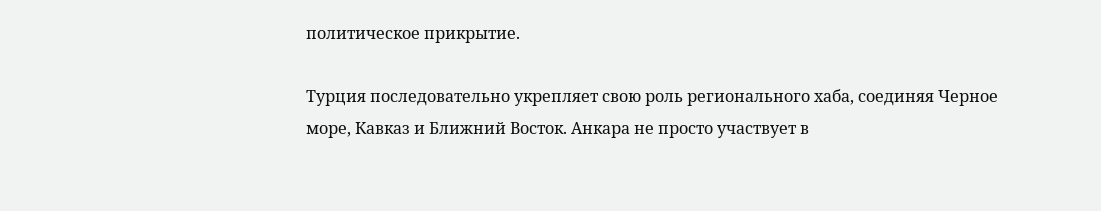политическое прикрытие.

Турция последовательно укрепляет свою роль регионального хаба, соединяя Черное море, Кавказ и Ближний Восток. Анкара не просто участвует в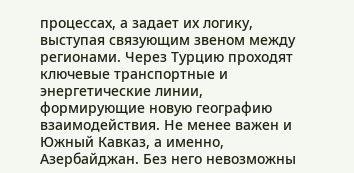процессах, а задает их логику, выступая связующим звеном между регионами. Через Турцию проходят ключевые транспортные и энергетические линии, формирующие новую географию взаимодействия. Не менее важен и Южный Кавказ, а именно, Азербайджан. Без него невозможны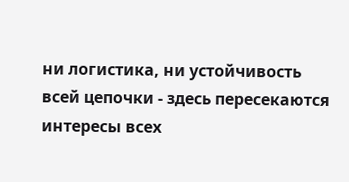ни логистика, ни устойчивость всей цепочки - здесь пересекаются интересы всех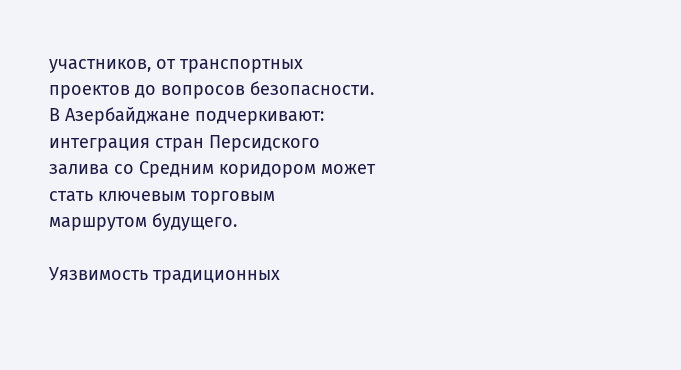участников, от транспортных проектов до вопросов безопасности. В Азербайджане подчеркивают: интеграция стран Персидского залива со Средним коридором может стать ключевым торговым маршрутом будущего.

Уязвимость традиционных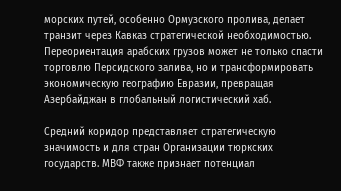морских путей, особенно Ормузского пролива, делает транзит через Кавказ стратегической необходимостью. Переориентация арабских грузов может не только спасти торговлю Персидского залива, но и трансформировать экономическую географию Евразии, превращая Азербайджан в глобальный логистический хаб.

Средний коридор представляет стратегическую значимость и для стран Организации тюркских государств. МВФ также признает потенциал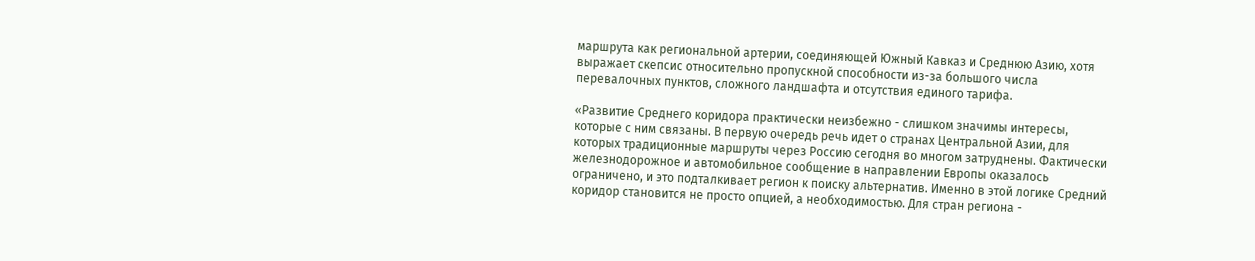маршрута как региональной артерии, соединяющей Южный Кавказ и Среднюю Азию, хотя выражает скепсис относительно пропускной способности из-за большого числа перевалочных пунктов, сложного ландшафта и отсутствия единого тарифа.

«Развитие Среднего коридора практически неизбежно - слишком значимы интересы, которые с ним связаны. В первую очередь речь идет о странах Центральной Азии, для которых традиционные маршруты через Россию сегодня во многом затруднены. Фактически железнодорожное и автомобильное сообщение в направлении Европы оказалось ограничено, и это подталкивает регион к поиску альтернатив. Именно в этой логике Средний коридор становится не просто опцией, а необходимостью. Для стран региона -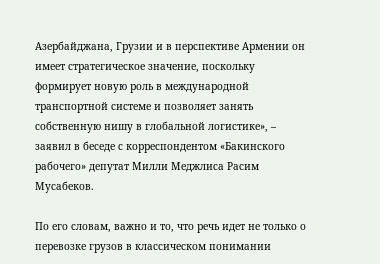Азербайджана, Грузии и в перспективе Армении он имеет стратегическое значение, поскольку формирует новую роль в международной транспортной системе и позволяет занять собственную нишу в глобальной логистике», – заявил в беседе с корреспондентом «Бакинского рабочего» депутат Милли Меджлиса Расим Мусабеков.

По его словам, важно и то, что речь идет не только о перевозке грузов в классическом понимании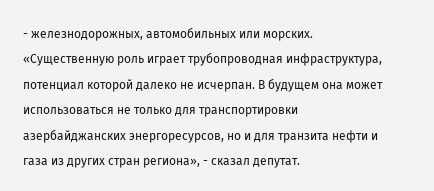- железнодорожных, автомобильных или морских. «Существенную роль играет трубопроводная инфраструктура, потенциал которой далеко не исчерпан. В будущем она может использоваться не только для транспортировки азербайджанских энергоресурсов, но и для транзита нефти и газа из других стран региона», - сказал депутат.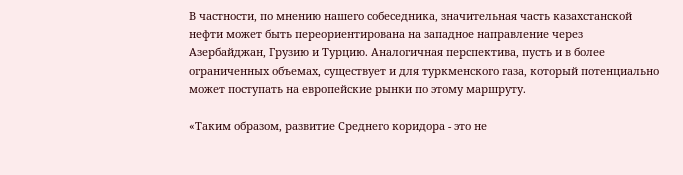В частности, по мнению нашего собеседника, значительная часть казахстанской нефти может быть переориентирована на западное направление через Азербайджан, Грузию и Турцию. Аналогичная перспектива, пусть и в более ограниченных объемах, существует и для туркменского газа, который потенциально может поступать на европейские рынки по этому маршруту.

«Таким образом, развитие Среднего коридора - это не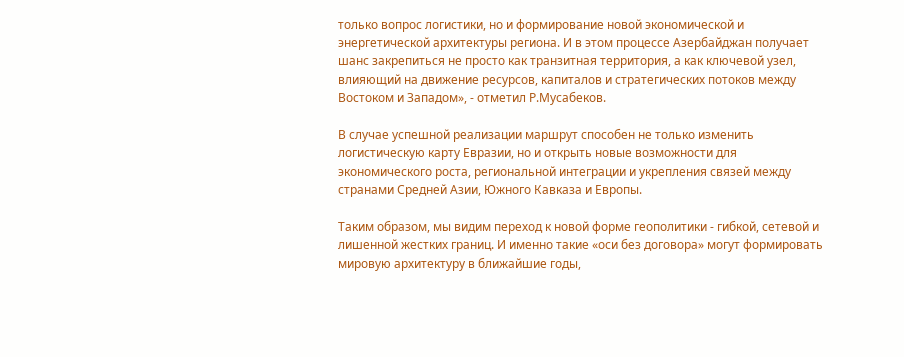только вопрос логистики, но и формирование новой экономической и энергетической архитектуры региона. И в этом процессе Азербайджан получает шанс закрепиться не просто как транзитная территория, а как ключевой узел, влияющий на движение ресурсов, капиталов и стратегических потоков между Востоком и Западом», - отметил Р.Мусабеков.

В случае успешной реализации маршрут способен не только изменить логистическую карту Евразии, но и открыть новые возможности для экономического роста, региональной интеграции и укрепления связей между странами Средней Азии, Южного Кавказа и Европы.

Таким образом, мы видим переход к новой форме геополитики - гибкой, сетевой и лишенной жестких границ. И именно такие «оси без договора» могут формировать мировую архитектуру в ближайшие годы,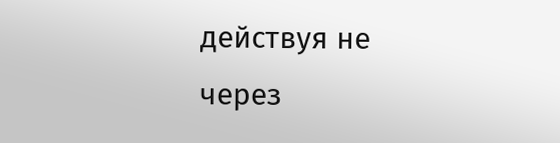действуя не через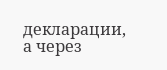декларации, а через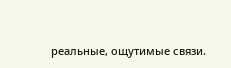реальные, ощутимые связи.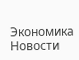Экономика
Новости